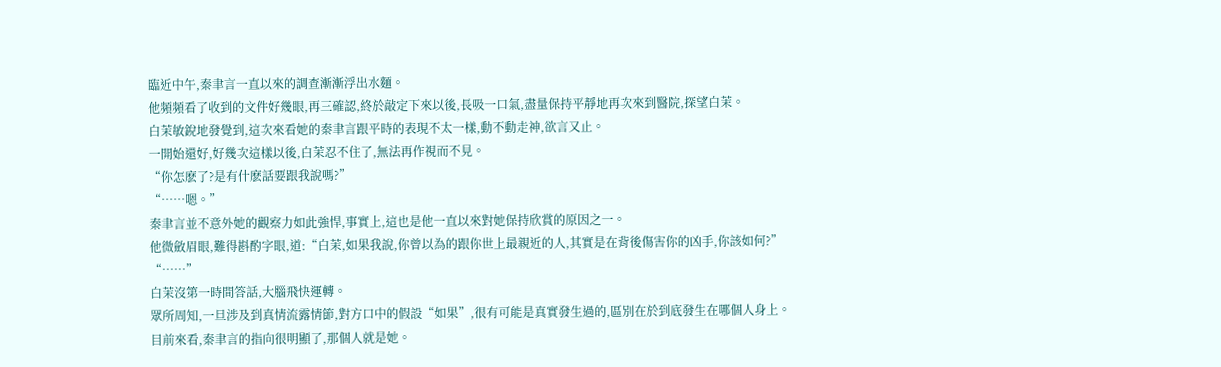臨近中午,秦聿言一直以來的調查漸漸浮出水麵。
他頻頻看了收到的文件好幾眼,再三確認,終於敲定下來以後,長吸一口氣,盡量保持平靜地再次來到醫院,探望白茉。
白茉敏銳地發覺到,這次來看她的秦聿言跟平時的表現不太一樣,動不動走神,欲言又止。
一開始還好,好幾次這樣以後,白茉忍不住了,無法再作視而不見。
“你怎麽了?是有什麽話要跟我說嗎?”
“……嗯。”
秦聿言並不意外她的觀察力如此強悍,事實上,這也是他一直以來對她保持欣賞的原因之一。
他微斂眉眼,難得斟酌字眼,道:“白茉,如果我說,你曾以為的跟你世上最親近的人,其實是在背後傷害你的凶手,你該如何?”
“……”
白茉沒第一時間答話,大腦飛快運轉。
眾所周知,一旦涉及到真情流露情節,對方口中的假設“如果”,很有可能是真實發生過的,區別在於到底發生在哪個人身上。
目前來看,秦聿言的指向很明顯了,那個人就是她。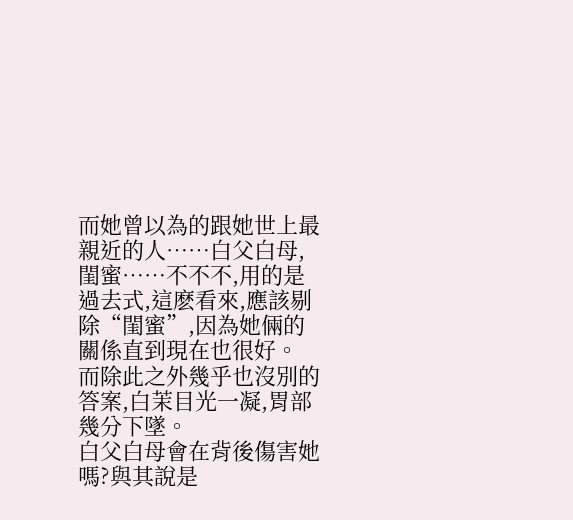而她曾以為的跟她世上最親近的人……白父白母,閨蜜……不不不,用的是過去式,這麽看來,應該剔除“閨蜜”,因為她倆的關係直到現在也很好。
而除此之外幾乎也沒別的答案,白茉目光一凝,胃部幾分下墜。
白父白母會在背後傷害她嗎?與其說是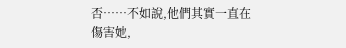否……不如說,他們其實一直在傷害她,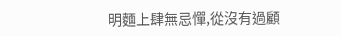明麵上肆無忌憚,從沒有過顧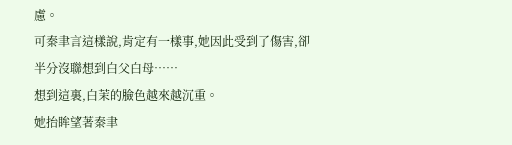慮。
可秦聿言這樣說,肯定有一樣事,她因此受到了傷害,卻半分沒聯想到白父白母……
想到這裏,白茉的臉色越來越沉重。
她抬眸望著秦聿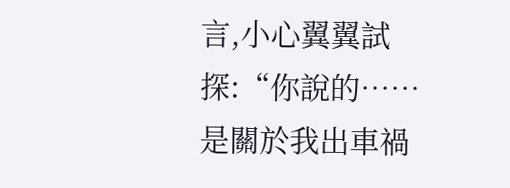言,小心翼翼試探:“你說的……是關於我出車禍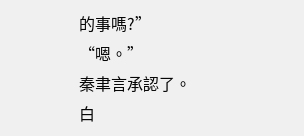的事嗎?”
“嗯。”
秦聿言承認了。
白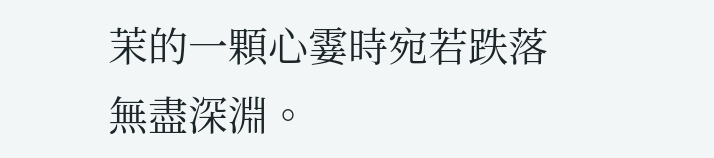茉的一顆心霎時宛若跌落無盡深淵。